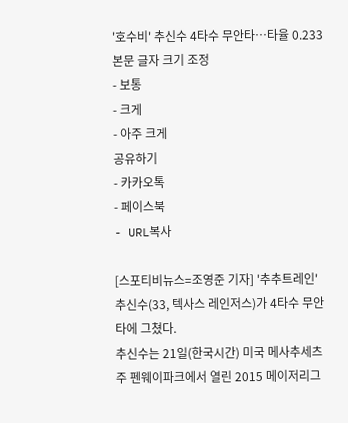'호수비' 추신수 4타수 무안타…타율 0.233
본문 글자 크기 조정
- 보통
- 크게
- 아주 크게
공유하기
- 카카오톡
- 페이스북
- URL복사

[스포티비뉴스=조영준 기자] '추추트레인' 추신수(33, 텍사스 레인저스)가 4타수 무안타에 그쳤다.
추신수는 21일(한국시간) 미국 메사추세츠주 펜웨이파크에서 열린 2015 메이저리그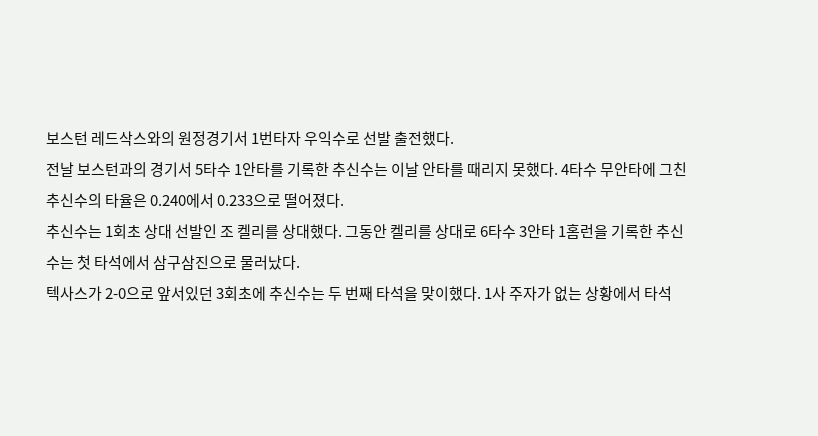보스턴 레드삭스와의 원정경기서 1번타자 우익수로 선발 출전했다.
전날 보스턴과의 경기서 5타수 1안타를 기록한 추신수는 이날 안타를 때리지 못했다. 4타수 무안타에 그친 추신수의 타율은 0.240에서 0.233으로 떨어졌다.
추신수는 1회초 상대 선발인 조 켈리를 상대했다. 그동안 켈리를 상대로 6타수 3안타 1홈런을 기록한 추신수는 첫 타석에서 삼구삼진으로 물러났다.
텍사스가 2-0으로 앞서있던 3회초에 추신수는 두 번째 타석을 맞이했다. 1사 주자가 없는 상황에서 타석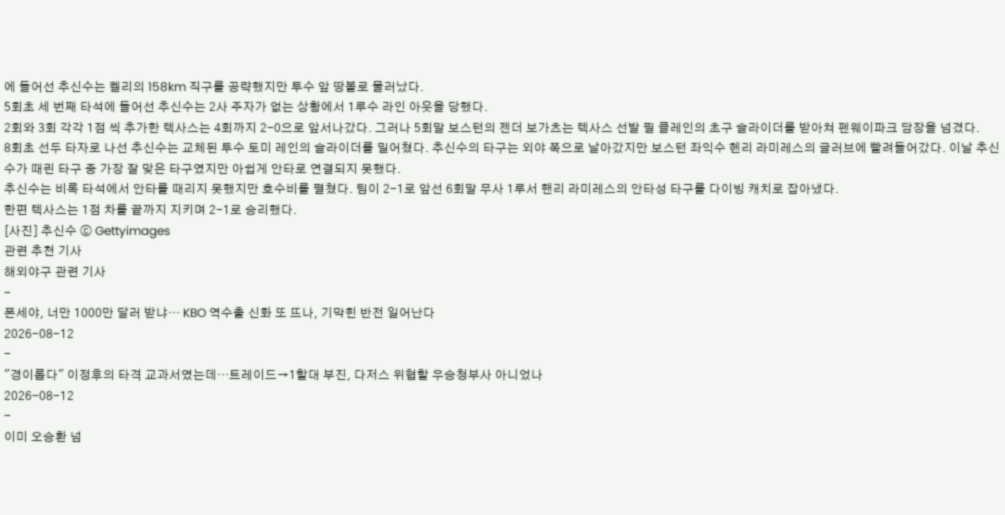에 들어선 추신수는 켈리의 158km 직구를 공략했지만 투수 앞 땅볼로 물러났다.
5회초 세 번째 타석에 들어선 추신수는 2사 주자가 없는 상황에서 1루수 라인 아웃을 당했다.
2회와 3회 각각 1점 씩 추가한 텍사스는 4회까지 2-0으로 앞서나갔다. 그러나 5회말 보스턴의 젠더 보가츠는 텍사스 선발 필 클레인의 초구 슬라이더를 받아쳐 펜웨이파크 담장을 넘겼다.
8회초 선두 타자로 나선 추신수는 교체된 투수 토미 레인의 슬라이더를 밀어쳤다. 추신수의 타구는 외야 쪽으로 날아갔지만 보스턴 좌익수 헨리 라미레스의 글러브에 빨려들어갔다. 이날 추신수가 때린 타구 중 가장 잘 맞은 타구였지만 아쉽게 안타로 연결되지 못했다.
추신수는 비록 타석에서 안타를 때리지 못했지만 호수비를 펼쳤다. 팀이 2-1로 앞선 6회말 무사 1루서 핸리 라미레스의 안타성 타구를 다이빙 캐치로 잡아냈다.
한편 텍사스는 1점 차를 끝까지 지키며 2-1로 승리했다.
[사진] 추신수 ⓒ Gettyimages
관련 추천 기사
해외야구 관련 기사
-
폰세야, 너만 1000만 달러 받냐… KBO 역수출 신화 또 뜨나, 기막힌 반전 일어난다
2026-08-12
-
"경이롭다" 이정후의 타격 교과서였는데…트레이드→1할대 부진, 다저스 위협할 우승청부사 아니었나
2026-08-12
-
이미 오승환 넘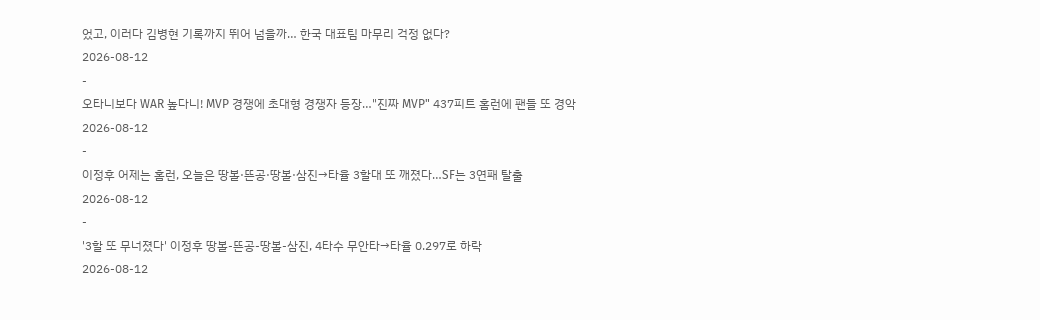었고, 이러다 김병현 기록까지 뛰어 넘을까… 한국 대표팀 마무리 걱정 없다?
2026-08-12
-
오타니보다 WAR 높다니! MVP 경쟁에 초대형 경쟁자 등장…"진짜 MVP" 437피트 홈런에 팬들 또 경악
2026-08-12
-
이정후 어제는 홈런, 오늘은 땅볼·뜬공·땅볼·삼진→타율 3할대 또 깨졌다…SF는 3연패 탈출
2026-08-12
-
'3할 또 무너졌다' 이정후 땅볼-뜬공-땅볼-삼진, 4타수 무안타→타율 0.297로 하락
2026-08-12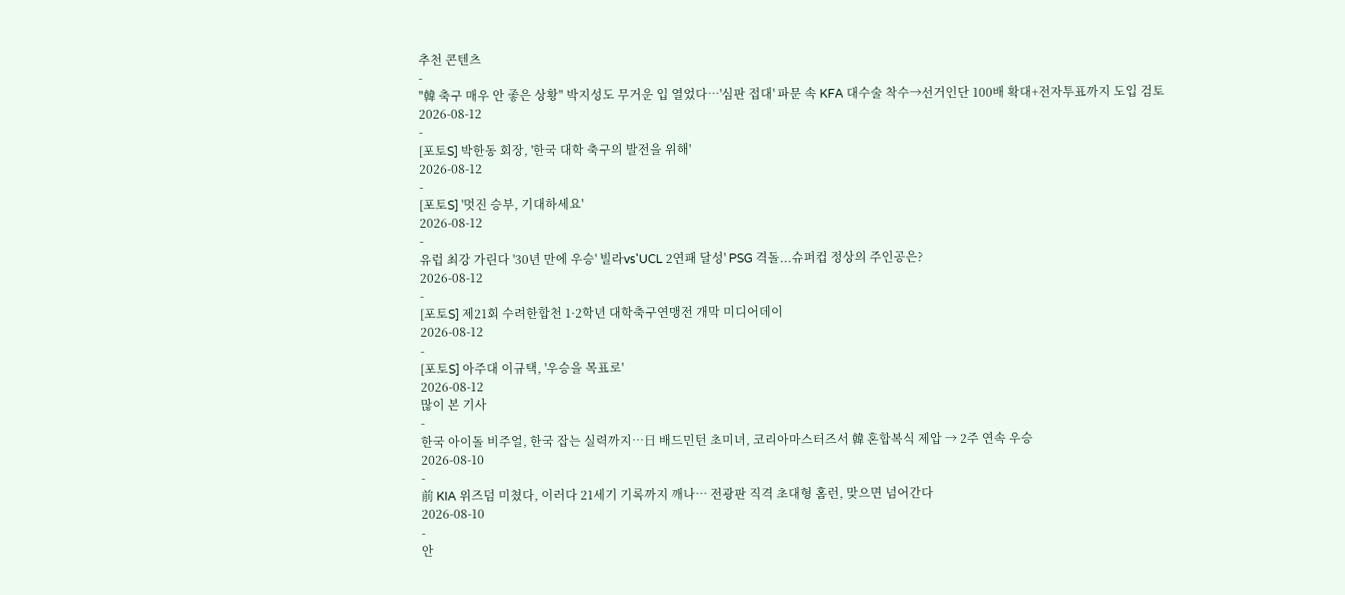추천 콘텐츠
-
"韓 축구 매우 안 좋은 상황" 박지성도 무거운 입 열었다…'심판 접대' 파문 속 KFA 대수술 착수→선거인단 100배 확대+전자투표까지 도입 검토
2026-08-12
-
[포토S] 박한동 회장, '한국 대학 축구의 발전을 위해'
2026-08-12
-
[포토S] '멋진 승부, 기대하세요'
2026-08-12
-
유럽 최강 가린다 '30년 만에 우승' 빌라vs'UCL 2연패 달성' PSG 격돌...슈퍼컵 정상의 주인공은?
2026-08-12
-
[포토S] 제21회 수려한합천 1·2학년 대학축구연맹전 개막 미디어데이
2026-08-12
-
[포토S] 아주대 이규택, '우승을 목표로'
2026-08-12
많이 본 기사
-
한국 아이돌 비주얼, 한국 잡는 실력까지…日 배드민턴 초미녀, 코리아마스터즈서 韓 혼합복식 제압 → 2주 연속 우승
2026-08-10
-
前 KIA 위즈덤 미쳤다, 이러다 21세기 기록까지 깨나… 전광판 직격 초대형 홈런, 맞으면 넘어간다
2026-08-10
-
안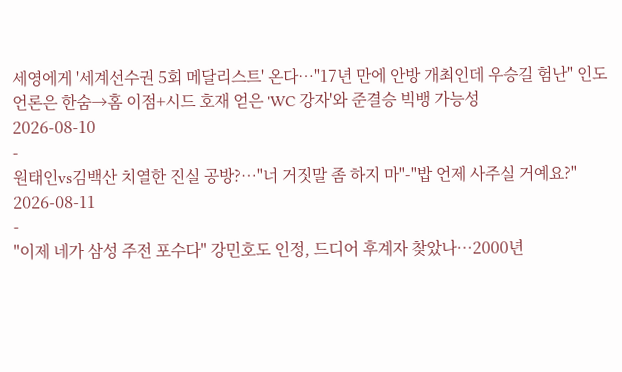세영에게 '세계선수권 5회 메달리스트' 온다…"17년 만에 안방 개최인데 우승길 험난" 인도 언론은 한숨→홈 이점+시드 호재 얻은 'WC 강자'와 준결승 빅뱅 가능성
2026-08-10
-
원태인vs김백산 치열한 진실 공방?…"너 거짓말 좀 하지 마"-"밥 언제 사주실 거예요?"
2026-08-11
-
"이제 네가 삼성 주전 포수다" 강민호도 인정, 드디어 후계자 찾았나…2000년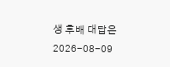생 후배 대답은
2026-08-09